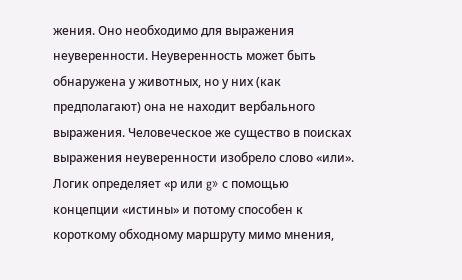жения. Оно необходимо для выражения неуверенности. Неуверенность может быть обнаружена у животных, но у них (как предполагают) она не находит вербального выражения. Человеческое же существо в поисках выражения неуверенности изобрело слово «или».
Логик определяет «р или g» с помощью концепции «истины» и потому способен к короткому обходному маршруту мимо мнения,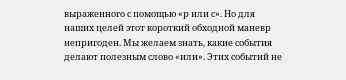выраженного с помощью «р или с». Но для наших целей этот короткий обходной маневр непригоден. Мы желаем знать, какие события делают полезным слово «или». Этих событий не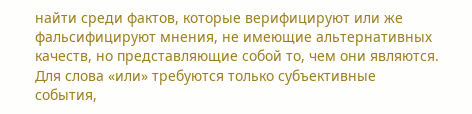найти среди фактов, которые верифицируют или же фальсифицируют мнения, не имеющие альтернативных качеств, но представляющие собой то, чем они являются. Для слова «или» требуются только субъективные события,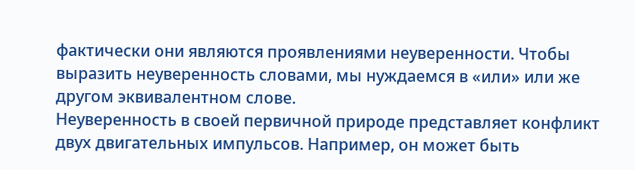фактически они являются проявлениями неуверенности. Чтобы выразить неуверенность словами, мы нуждаемся в «или» или же другом эквивалентном слове.
Неуверенность в своей первичной природе представляет конфликт двух двигательных импульсов. Например, он может быть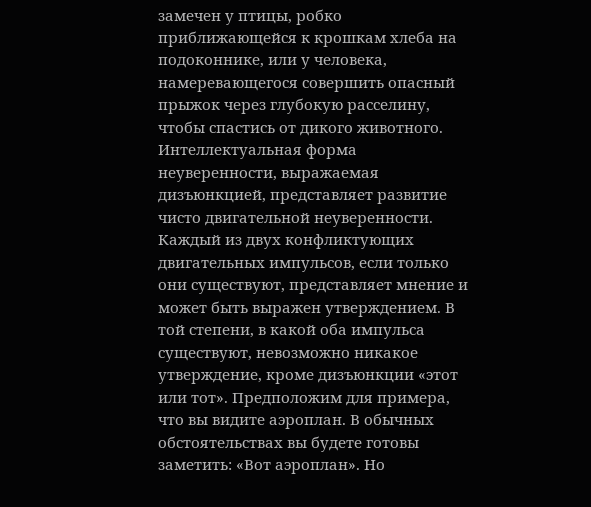замечен у птицы, робко приближающейся к крошкам хлеба на подоконнике, или у человека, намеревающегося совершить опасный прыжок через глубокую расселину, чтобы спастись от дикого животного. Интеллектуальная форма неуверенности, выражаемая дизъюнкцией, представляет развитие чисто двигательной неуверенности. Каждый из двух конфликтующих двигательных импульсов, если только они существуют, представляет мнение и может быть выражен утверждением. В той степени, в какой оба импульса существуют, невозможно никакое утверждение, кроме дизъюнкции «этот или тот». Предположим для примера, что вы видите аэроплан. В обычных обстоятельствах вы будете готовы заметить: «Вот аэроплан». Но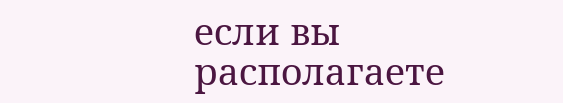если вы располагаете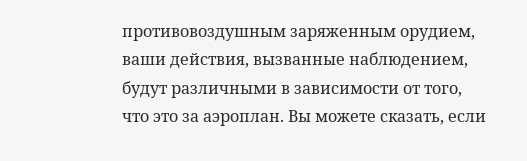противовоздушным заряженным орудием, ваши действия, вызванные наблюдением, будут различными в зависимости от того, что это за аэроплан. Вы можете сказать, если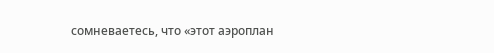сомневаетесь, что «этот аэроплан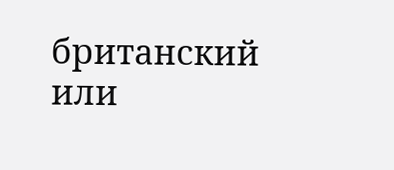британский или